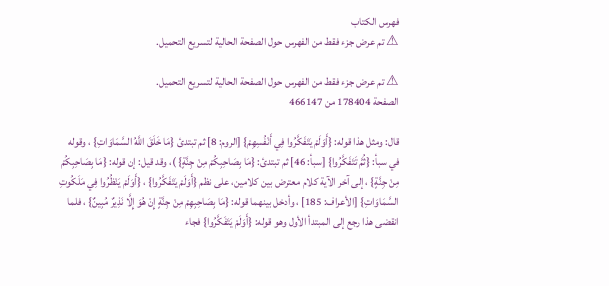فهرس الكتاب
⚠ تم عرض جزء فقط من الفهرس حول الصفحة الحالية لتسريع التحميل.

⚠ تم عرض جزء فقط من الفهرس حول الصفحة الحالية لتسريع التحميل.
الصفحة 178404 من 466147

قال: ومثل هذا قوله: {أَوَلَمْ يَتَفَكَّرُوا فِي أَنْفُسِهِمْ} [الروم: 8] ثم تبتدئ {مَا خَلَقَ اللَّهُ السَّمَاوَاتِ} ، وقوله في سبأ: {ثُمَّ تَتَفَكَّرُوا} [سبأ: 46] ثم تبتدئ: {مَا بِصَاحِبِكُمْ مِنْ جِنَّةٍ} )، وقد قيل: إن قوله: {مَا بِصَاحِبِكُمْ مِنْ جِنَّةٍ} ، إلى آخر الآية كلام معترض بين كلامين، على نظم {أَوَلَمْ يَتَفَكَّرُوا} ، {أَوَلَمْ يَنْظُرُوا فِي مَلَكُوتِ السَّمَاوَاتِ} [الأعراف: 185] ، وأدخل بينهما قوله: {مَا بِصَاحِبِهِمْ مِنْ جِنَّةٍ إِنْ هُوَ إِلَّا نَذِيرٌ مُبِينٌ} ، فلما انقضى هذا رجع إلى المبتدأ الأول وهو قوله: {أَوَلَمْ يَتَفَكَّرُوا} فجاء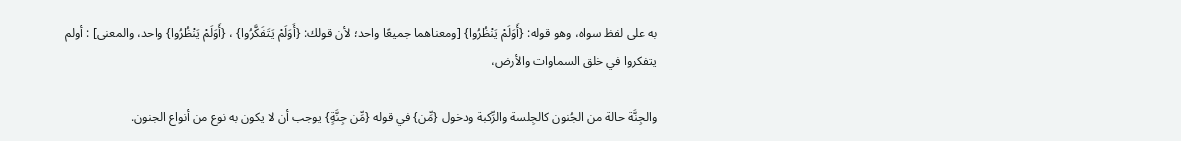به على لفظ سواه، وهو قوله: {أَوَلَمْ يَنْظُرُوا} [ومعناهما جميعًا واحد؛ لأن قولك: {أَوَلَمْ يَتَفَكَّرُوا} ، {أَوَلَمْ يَنْظُرُوا} واحد، والمعنى] : أولم يتفكروا في خلق السماوات والأرض،

والجِنَّة حالة من الجُنون كالجِلسة والرِّكبة ودخول {مِّن} في قوله {مِّن جِنَّةٍ} يوجب أن لا يكون به نوع من أنواع الجنون.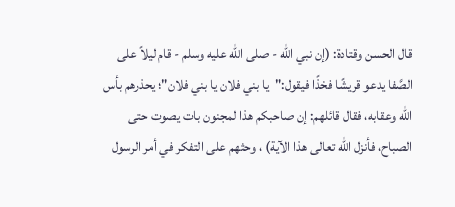قال الحسن وقتادة: (إن نبي الله - صلى الله عليه وسلم - قام ليلاً على الصَّفا يدعو قريشًا فخذًا فيقول:"يا بني فلان يا بني فلان"؛ يحذرهم بأس الله وعقابه، فقال قائلهم: إن صاحبكم هذا لمجنون بات يصوت حتى الصباح، فأنزل الله تعالى هذا الآية) ، وحثهم على التفكر في أمر الرسول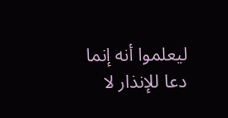ليعلموا أنه إنما دعا للإنذار لا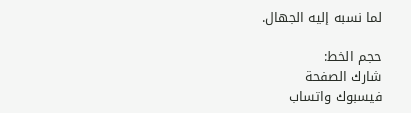لما نسبه إليه الجهال.

حجم الخط:
شارك الصفحة
فيسبوك واتساب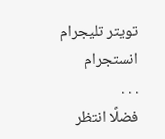تويتر تليجرام انستجرام
. . .
فضلًا انتظر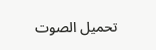تحميل الصوت